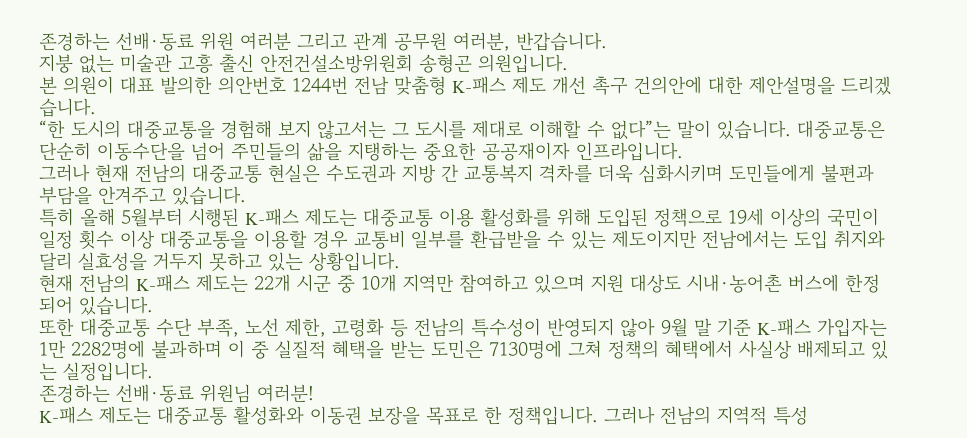존경하는 선배·동료 위원 여러분 그리고 관계 공무원 여러분, 반갑습니다.
지붕 없는 미술관 고흥 출신 안전건설소방위원회 송형곤 의원입니다.
본 의원이 대표 발의한 의안번호 1244번 전남 맞춤형 K-패스 제도 개선 촉구 건의안에 대한 제안설명을 드리겠습니다.
“한 도시의 대중교통을 경험해 보지 않고서는 그 도시를 제대로 이해할 수 없다”는 말이 있습니다. 대중교통은 단순히 이동수단을 넘어 주민들의 삶을 지탱하는 중요한 공공재이자 인프라입니다.
그러나 현재 전남의 대중교통 현실은 수도권과 지방 간 교통복지 격차를 더욱 심화시키며 도민들에게 불편과 부담을 안겨주고 있습니다.
특히 올해 5월부터 시행된 K-패스 제도는 대중교통 이용 활성화를 위해 도입된 정책으로 19세 이상의 국민이 일정 횟수 이상 대중교통을 이용할 경우 교통비 일부를 환급받을 수 있는 제도이지만 전남에서는 도입 취지와 달리 실효성을 거두지 못하고 있는 상황입니다.
현재 전남의 K-패스 제도는 22개 시군 중 10개 지역만 참여하고 있으며 지원 대상도 시내·농어촌 버스에 한정되어 있습니다.
또한 대중교통 수단 부족, 노선 제한, 고령화 등 전남의 특수성이 반영되지 않아 9월 말 기준 K-패스 가입자는 1만 2282명에 불과하며 이 중 실질적 혜택을 받는 도민은 7130명에 그쳐 정책의 혜택에서 사실상 배제되고 있는 실정입니다.
존경하는 선배·동료 위원님 여러분!
K-패스 제도는 대중교통 활성화와 이동권 보장을 목표로 한 정책입니다. 그러나 전남의 지역적 특성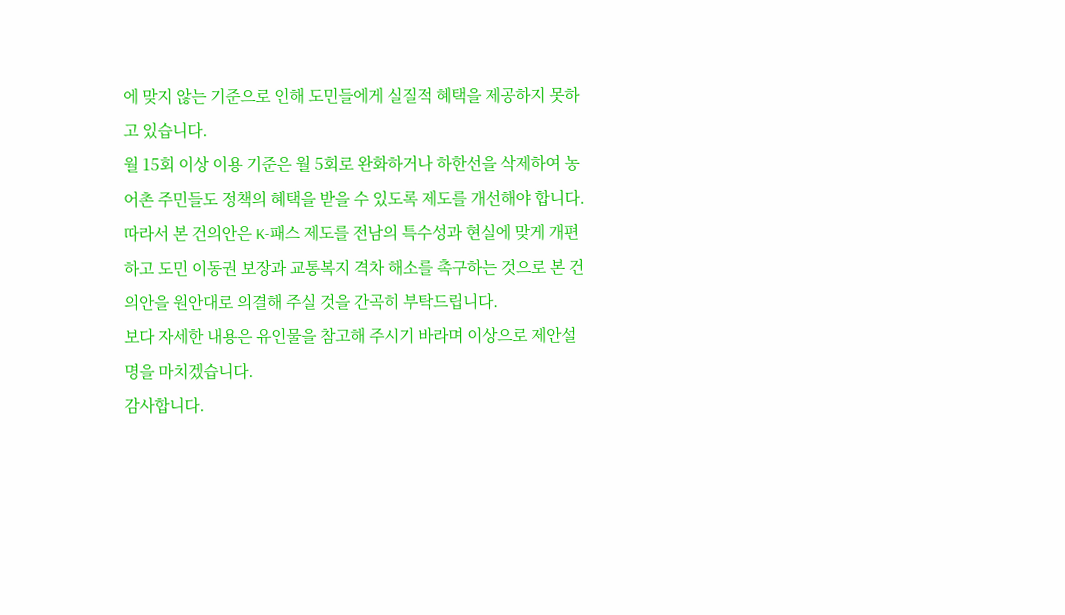에 맞지 않는 기준으로 인해 도민들에게 실질적 혜택을 제공하지 못하고 있습니다.
월 15회 이상 이용 기준은 월 5회로 완화하거나 하한선을 삭제하여 농어촌 주민들도 정책의 혜택을 받을 수 있도록 제도를 개선해야 합니다.
따라서 본 건의안은 K-패스 제도를 전남의 특수성과 현실에 맞게 개편하고 도민 이동권 보장과 교통복지 격차 해소를 촉구하는 것으로 본 건의안을 원안대로 의결해 주실 것을 간곡히 부탁드립니다.
보다 자세한 내용은 유인물을 참고해 주시기 바라며 이상으로 제안설명을 마치겠습니다.
감사합니다.